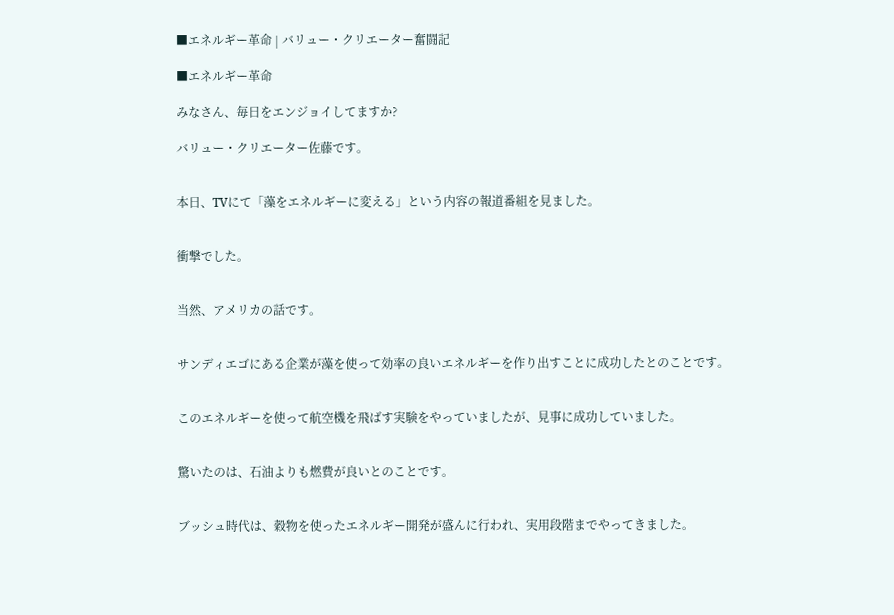■エネルギー革命 | バリュー・クリエーター奮闘記

■エネルギー革命

みなさん、毎日をエンジョイしてますか?

バリュー・クリエーター佐藤です。


本日、TVにて「藻をエネルギーに変える」という内容の報道番組を見ました。


衝撃でした。


当然、アメリカの話です。


サンディエゴにある企業が藻を使って効率の良いエネルギーを作り出すことに成功したとのことです。


このエネルギーを使って航空機を飛ばす実験をやっていましたが、見事に成功していました。


驚いたのは、石油よりも燃費が良いとのことです。


ブッシュ時代は、穀物を使ったエネルギー開発が盛んに行われ、実用段階までやってきました。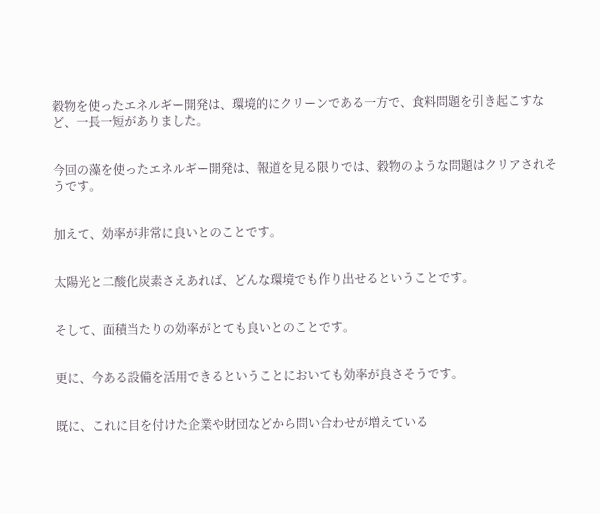穀物を使ったエネルギー開発は、環境的にクリーンである一方で、食料問題を引き起こすなど、一長一短がありました。


今回の藻を使ったエネルギー開発は、報道を見る限りでは、穀物のような問題はクリアされそうです。


加えて、効率が非常に良いとのことです。


太陽光と二酸化炭素さえあれば、どんな環境でも作り出せるということです。


そして、面積当たりの効率がとても良いとのことです。


更に、今ある設備を活用できるということにおいても効率が良さそうです。


既に、これに目を付けた企業や財団などから問い合わせが増えている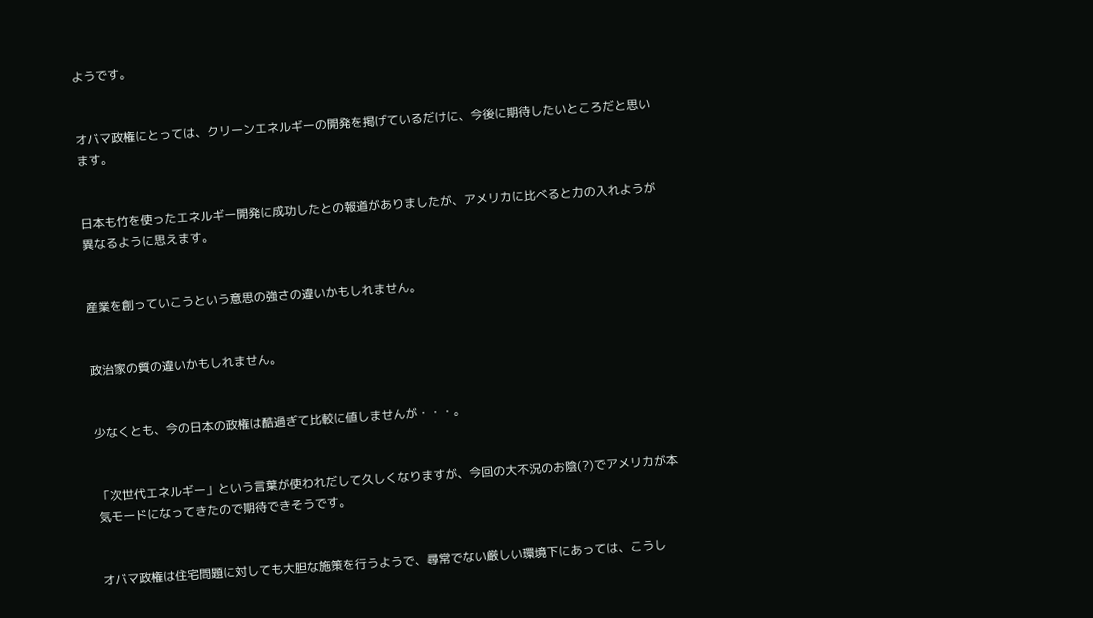ようです。


オバマ政権にとっては、クリーンエネルギーの開発を掲げているだけに、今後に期待したいところだと思います。


日本も竹を使ったエネルギー開発に成功したとの報道がありましたが、アメリカに比べると力の入れようが異なるように思えます。


産業を創っていこうという意思の強さの違いかもしれません。


政治家の質の違いかもしれません。


少なくとも、今の日本の政権は酷過ぎて比較に値しませんが・・・。


「次世代エネルギー」という言葉が使われだして久しくなりますが、今回の大不況のお陰(?)でアメリカが本気モードになってきたので期待できそうです。


オバマ政権は住宅問題に対しても大胆な施策を行うようで、尋常でない厳しい環境下にあっては、こうし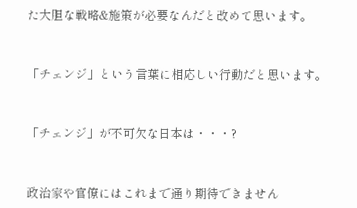た大胆な戦略&施策が必要なんだと改めて思います。


「チェンジ」という言葉に相応しい行動だと思います。


「チェンジ」が不可欠な日本は・・・?


政治家や官僚にはこれまで通り期待できません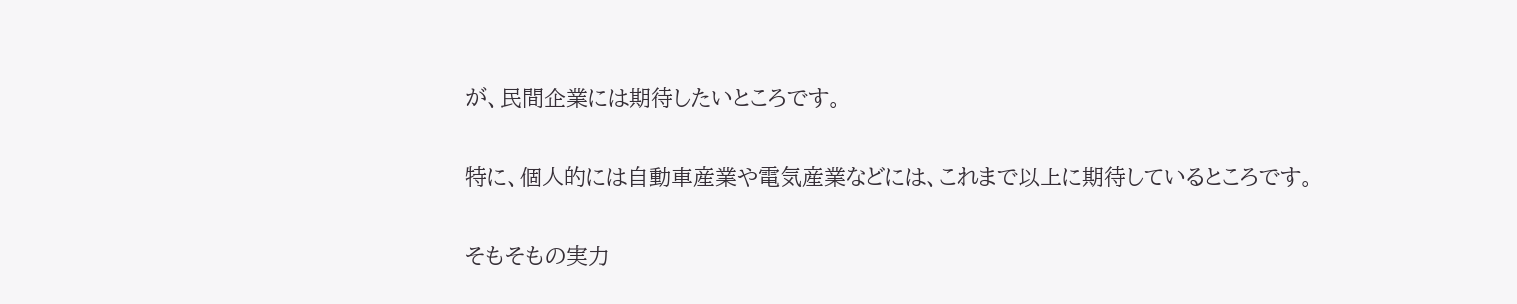が、民間企業には期待したいところです。


特に、個人的には自動車産業や電気産業などには、これまで以上に期待しているところです。


そもそもの実力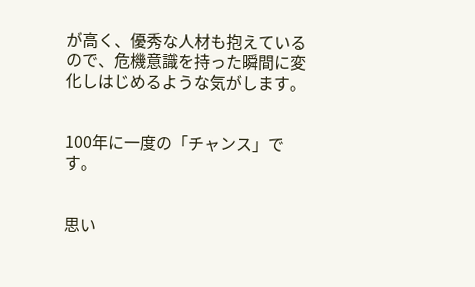が高く、優秀な人材も抱えているので、危機意識を持った瞬間に変化しはじめるような気がします。


100年に一度の「チャンス」です。


思い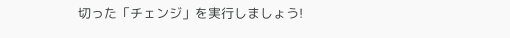切った「チェンジ」を実行しましょう!